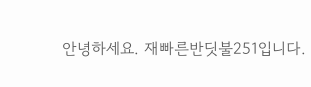안녕하세요. 재빠른반딧불251입니다.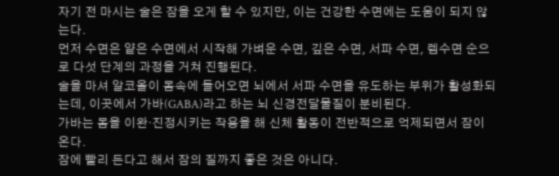자기 전 마시는 술은 잠을 오게 할 수 있지만, 이는 건강한 수면에는 도움이 되지 않는다.
먼저 수면은 얕은 수면에서 시작해 가벼운 수면, 깊은 수면, 서파 수면, 렘수면 순으로 다섯 단계의 과정을 거쳐 진행된다.
술을 마셔 알코올이 몸속에 들어오면 뇌에서 서파 수면을 유도하는 부위가 활성화되는데, 이곳에서 가바(GABA)라고 하는 뇌 신경전달물질이 분비된다.
가바는 몸을 이완·진정시키는 작용을 해 신체 활동이 전반적으로 억제되면서 잠이 온다.
잠에 빨리 든다고 해서 잠의 질까지 좋은 것은 아니다.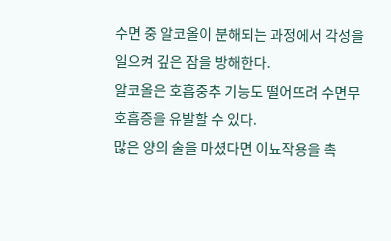수면 중 알코올이 분해되는 과정에서 각성을 일으켜 깊은 잠을 방해한다.
알코올은 호흡중추 기능도 떨어뜨려 수면무호흡증을 유발할 수 있다.
많은 양의 술을 마셨다면 이뇨작용을 촉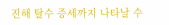진해 탈수 증세까지 나타날 수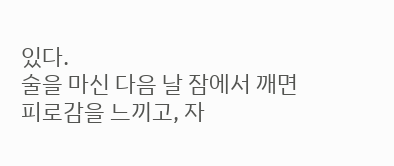있다.
술을 마신 다음 날 잠에서 깨면 피로감을 느끼고, 자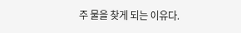주 물을 찾게 되는 이유다.